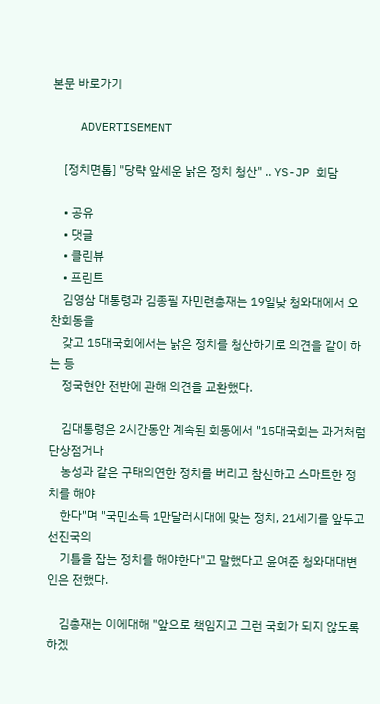본문 바로가기

    ADVERTISEMENT

    [정치면톱] "당략 앞세운 낡은 정치 청산" .. YS-JP 회담

    • 공유
    • 댓글
    • 클린뷰
    • 프린트
    김영삼 대통령과 김종필 자민련총재는 19일낮 청와대에서 오찬회동을
    갖고 15대국회에서는 낡은 정치를 청산하기로 의견을 같이 하는 등
    정국현안 전반에 관해 의견을 교환했다.

    김대통령은 2시간동안 계속된 회동에서 "15대국회는 과거처럼 단상점거나
    농성과 같은 구태의연한 정치를 버리고 참신하고 스마트한 정치를 해야
    한다"며 "국민소득 1만달러시대에 맞는 정치, 21세기를 앞두고 선진국의
    기틀을 잡는 정치를 해야한다"고 말했다고 윤여준 청와대대변인은 전했다.

    김총재는 이에대해 "앞으로 책임지고 그런 국회가 되지 않도록 하겠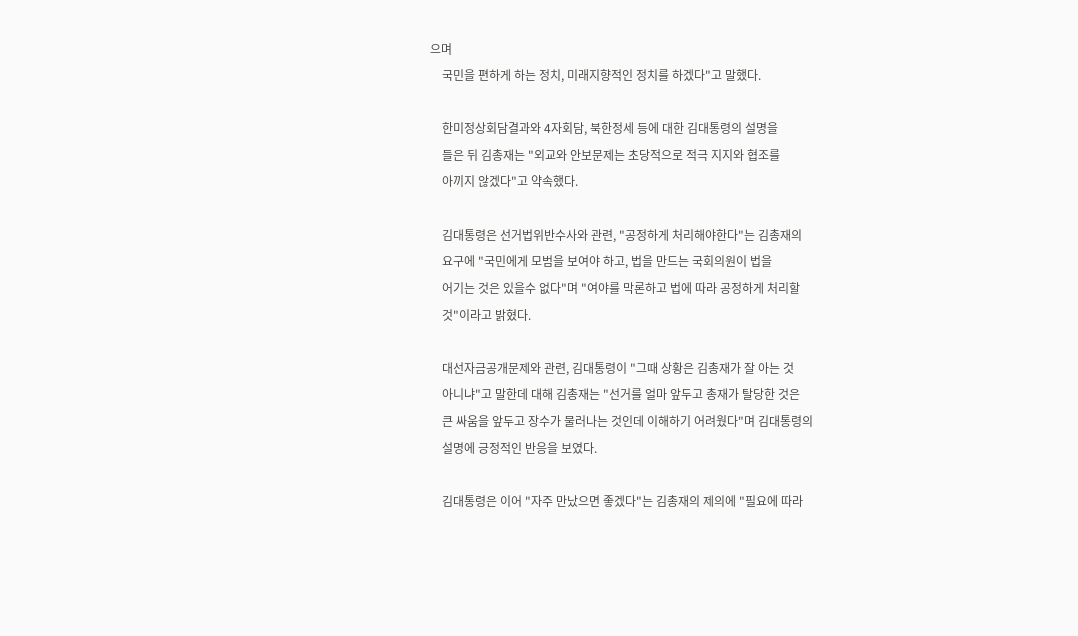으며
    국민을 편하게 하는 정치, 미래지향적인 정치를 하겠다"고 말했다.

    한미정상회담결과와 4자회담, 북한정세 등에 대한 김대통령의 설명을
    들은 뒤 김총재는 "외교와 안보문제는 초당적으로 적극 지지와 협조를
    아끼지 않겠다"고 약속했다.

    김대통령은 선거법위반수사와 관련, "공정하게 처리해야한다"는 김총재의
    요구에 "국민에게 모범을 보여야 하고, 법을 만드는 국회의원이 법을
    어기는 것은 있을수 없다"며 "여야를 막론하고 법에 따라 공정하게 처리할
    것"이라고 밝혔다.

    대선자금공개문제와 관련, 김대통령이 "그때 상황은 김총재가 잘 아는 것
    아니냐"고 말한데 대해 김총재는 "선거를 얼마 앞두고 총재가 탈당한 것은
    큰 싸움을 앞두고 장수가 물러나는 것인데 이해하기 어려웠다"며 김대통령의
    설명에 긍정적인 반응을 보였다.

    김대통령은 이어 "자주 만났으면 좋겠다"는 김총재의 제의에 "필요에 따라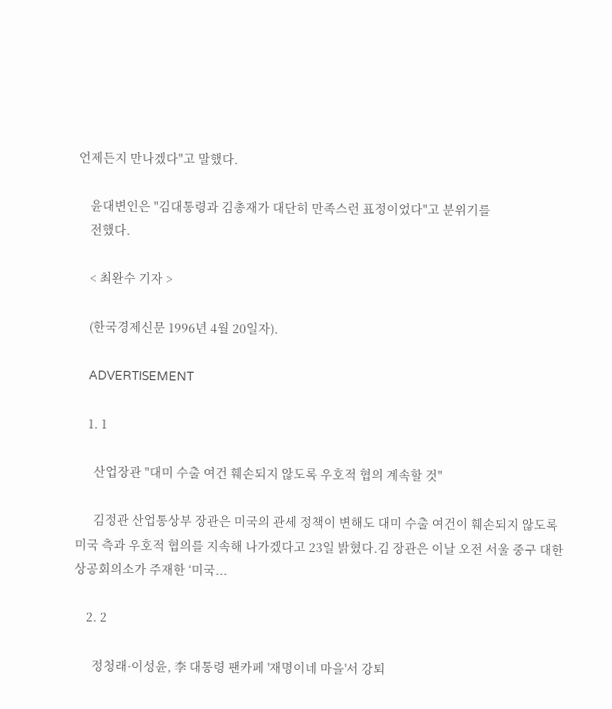언제든지 만나겠다"고 말했다.

    윤대변인은 "김대통령과 김총재가 대단히 만족스런 표정이었다"고 분위기를
    전했다.

    < 최완수 기자 >

    (한국경제신문 1996년 4월 20일자).

    ADVERTISEMENT

    1. 1

      산업장관 "대미 수출 여건 훼손되지 않도록 우호적 협의 계속할 것"

      김정관 산업통상부 장관은 미국의 관세 정책이 변해도 대미 수출 여건이 훼손되지 않도록 미국 측과 우호적 협의를 지속해 나가겠다고 23일 밝혔다.김 장관은 이날 오전 서울 중구 대한상공회의소가 주재한 ‘미국...

    2. 2

      정청래·이성윤, 李 대통령 팬카페 '재명이네 마을'서 강퇴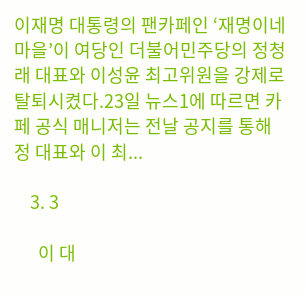이재명 대통령의 팬카페인 ‘재명이네 마을’이 여당인 더불어민주당의 정청래 대표와 이성윤 최고위원을 강제로 탈퇴시켰다.23일 뉴스1에 따르면 카페 공식 매니저는 전날 공지를 통해 정 대표와 이 최...

    3. 3

      이 대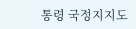통령 국정지지도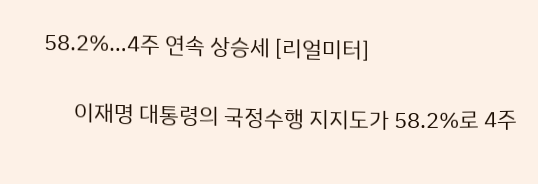58.2%…4주 연속 상승세 [리얼미터]

      이재명 대통령의 국정수행 지지도가 58.2%로 4주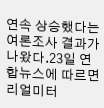연속 상승했다는 여론조사 결과가 나왔다.23일 연합뉴스에 따르면 리얼미터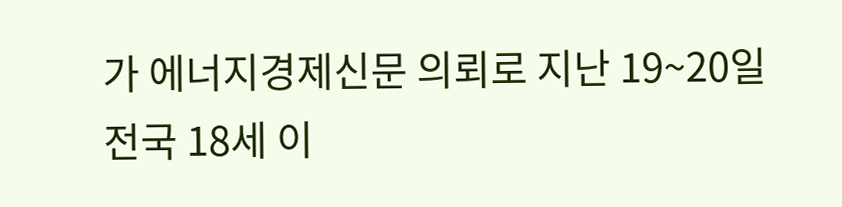가 에너지경제신문 의뢰로 지난 19~20일 전국 18세 이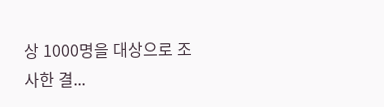상 1000명을 대상으로 조사한 결...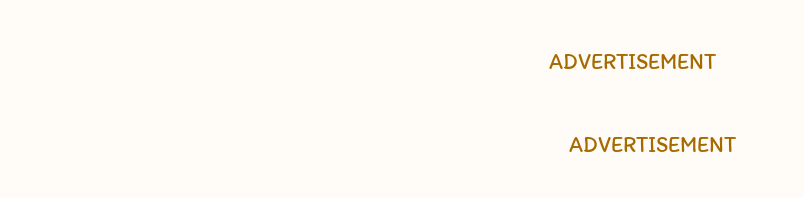ADVERTISEMENT

    ADVERTISEMENT